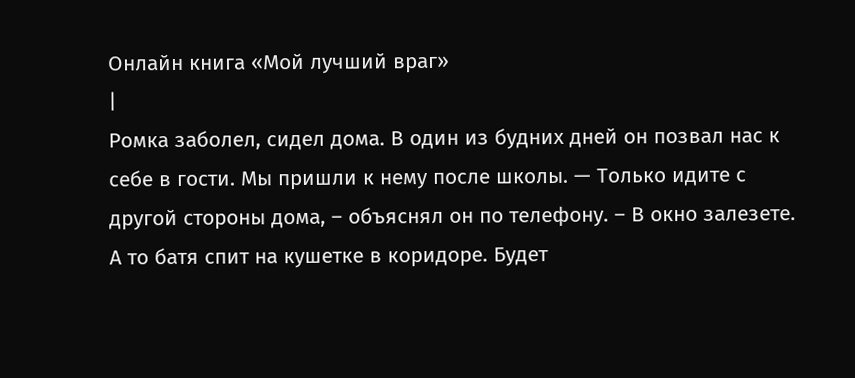Онлайн книга «Мой лучший враг»
|
Ромка заболел, сидел дома. В один из будних дней он позвал нас к себе в гости. Мы пришли к нему после школы. — Только идите с другой стороны дома, – объяснял он по телефону. – В окно залезете. А то батя спит на кушетке в коридоре. Будет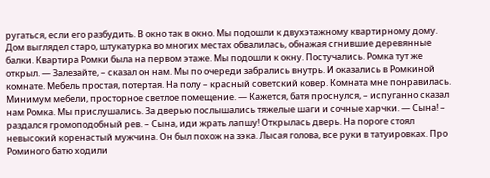ругаться, если его разбудить. В окно так в окно. Мы подошли к двухэтажному квартирному дому. Дом выглядел старо, штукатурка во многих местах обвалилась, обнажая сгнившие деревянные балки. Квартира Ромки была на первом этаже. Мы подошли к окну. Постучались. Ромка тут же открыл. — Залезайте, – сказал он нам. Мы по очереди забрались внутрь. И оказались в Ромкиной комнате. Мебель простая, потертая. На полу – красный советский ковер. Комната мне понравилась. Минимум мебели, просторное светлое помещение. — Кажется, батя проснулся, – испуганно сказал нам Ромка. Мы прислушались. За дверью послышались тяжелые шаги и сочные харчки. — Сына! – раздался громоподобный рев. – Сына, иди жрать лапшу! Открылась дверь. На пороге стоял невысокий коренастый мужчина. Он был похож на зэка. Лысая голова, все руки в татуировках. Про Роминого батю ходили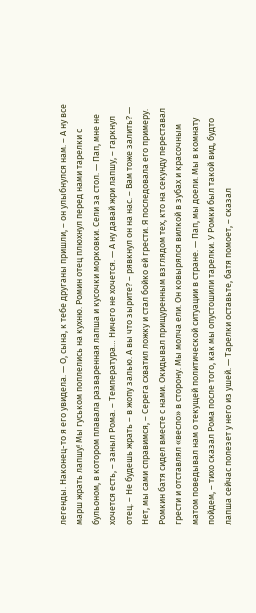легенды. Наконец-то я его увидела. — О, сына, к тебе друганы пришли, – он улыбнулся нам. – А ну все марш жрать лапшу! Мы гуськом поплелись на кухню. Ромин отец плюхнул перед нами тарелки с бульоном, в котором плавала разваренная лапша и кусочки морковки. Сели за стол. — Пап, мне не хочется есть, – заныл Рома. – Температура… Ничего не хочется. — А ну давай жри лапшу, – гаркнул отец. – Не будешь жрать – в жопу залью. А вы что зырите? – рявкнул он на нас. – Вам тоже залить? — Нет, мы сами справимся, – Серега схватил ложку и стал бойко ей грести. Я последовала его примеру. Ромкин батя сидел вместе с нами. Окидывал прищуренным взглядом тех, кто на секунду переставал грести и отставлял «весло» в сторону. Мы молча ели. Он ковырялся вилкой в зубах и красочным матом поведывал нам о текущей политической ситуации в стране. — Пап, мы доели. Мы в комнату пойдем, – тихо сказал Рома после того, как мы опустошили тарелки. У Ромки был такой вид, будто лапша сейчас полезет у него из ушей. — Тарелки оставьте, батя помоет, – сказал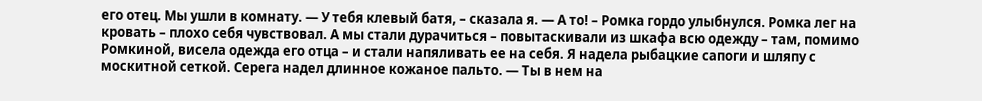его отец. Мы ушли в комнату. — У тебя клевый батя, – сказала я. — А то! – Ромка гордо улыбнулся. Ромка лег на кровать – плохо себя чувствовал. А мы стали дурачиться – повытаскивали из шкафа всю одежду – там, помимо Ромкиной, висела одежда его отца – и стали напяливать ее на себя. Я надела рыбацкие сапоги и шляпу с москитной сеткой. Серега надел длинное кожаное пальто. — Ты в нем на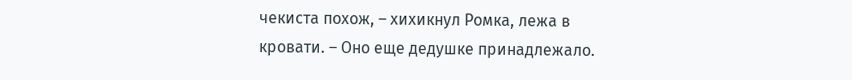чекиста похож, – хихикнул Ромка, лежа в кровати. – Оно еще дедушке принадлежало.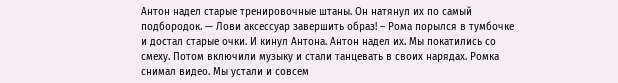Антон надел старые тренировочные штаны. Он натянул их по самый подбородок. — Лови аксессуар завершить образ! – Рома порылся в тумбочке и достал старые очки. И кинул Антона. Антон надел их. Мы покатились со смеху. Потом включили музыку и стали танцевать в своих нарядах. Ромка снимал видео. Мы устали и совсем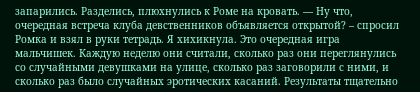запарились. Разделись, плюхнулись к Роме на кровать. — Ну что, очередная встреча клуба девственников объявляется открытой? – спросил Ромка и взял в руки тетрадь. Я хихикнула. Это очередная игра мальчишек. Каждую неделю они считали, сколько раз они переглянулись со случайными девушками на улице, сколько раз заговорили с ними, и сколько раз было случайных эротических касаний. Результаты тщательно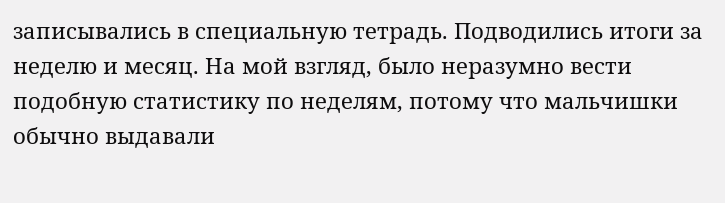записывались в специальную тетрадь. Подводились итоги за неделю и месяц. На мой взгляд, было неразумно вести подобную статистику по неделям, потому что мальчишки обычно выдавали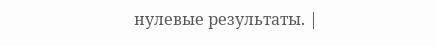нулевые результаты. |